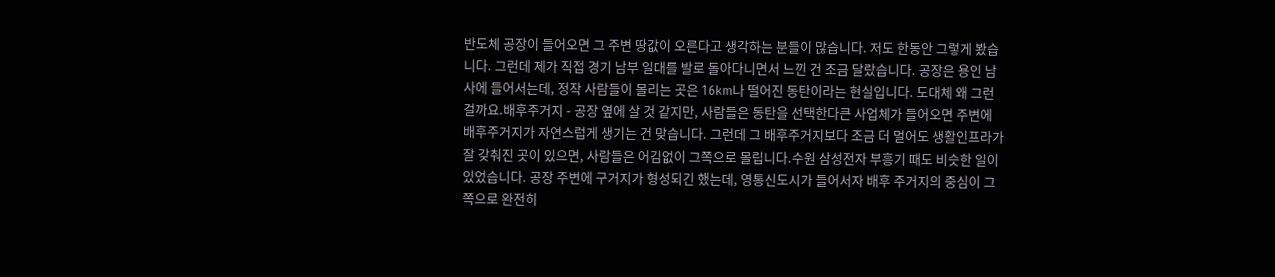반도체 공장이 들어오면 그 주변 땅값이 오른다고 생각하는 분들이 많습니다. 저도 한동안 그렇게 봤습니다. 그런데 제가 직접 경기 남부 일대를 발로 돌아다니면서 느낀 건 조금 달랐습니다. 공장은 용인 남사에 들어서는데, 정작 사람들이 몰리는 곳은 16km나 떨어진 동탄이라는 현실입니다. 도대체 왜 그런 걸까요.배후주거지 - 공장 옆에 살 것 같지만, 사람들은 동탄을 선택한다큰 사업체가 들어오면 주변에 배후주거지가 자연스럽게 생기는 건 맞습니다. 그런데 그 배후주거지보다 조금 더 멀어도 생활인프라가 잘 갖춰진 곳이 있으면, 사람들은 어김없이 그쪽으로 몰립니다.수원 삼성전자 부흥기 때도 비슷한 일이 있었습니다. 공장 주변에 구거지가 형성되긴 했는데, 영통신도시가 들어서자 배후 주거지의 중심이 그쪽으로 완전히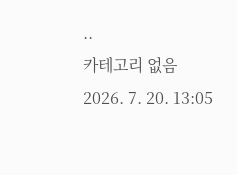..
카테고리 없음
2026. 7. 20. 13:05